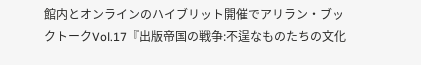館内とオンラインのハイブリット開催でアリラン・ブックトークVol.17『出版帝国の戦争:不逞なものたちの文化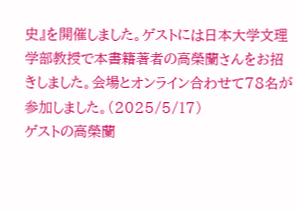史』を開催しました。ゲストには日本大学文理学部教授で本書籍著者の高榮蘭さんをお招きしました。会場とオンライン合わせて78名が参加しました。(2025/5/17)
ゲストの高榮蘭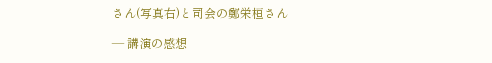さん(写真右)と司会の鄭栄桓さん

— 講演の感想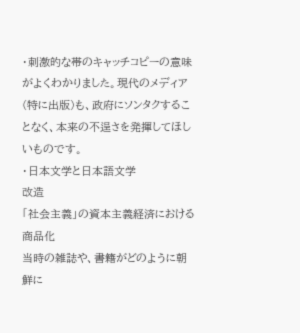・刺激的な帯のキャッチコピーの意味がよくわかりました。現代のメディア(特に出版)も、政府にソンタクすることなく、本来の不逞さを発揮してほしいものです。
・日本文学と日本語文学
改造
「社会主義」の資本主義経済における商品化
当時の雑誌や、書籍がどのように朝鮮に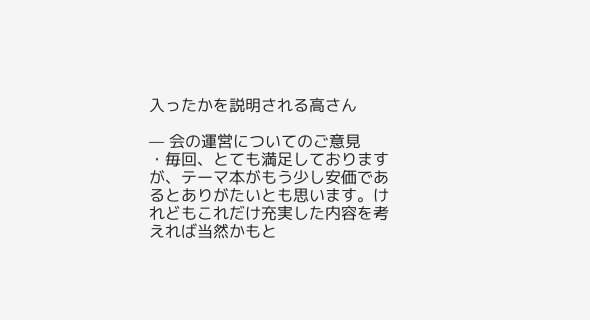入ったかを説明される高さん

— 会の運営についてのご意見
・毎回、とても満足しておりますが、テーマ本がもう少し安価であるとありがたいとも思います。けれどもこれだけ充実した内容を考えれば当然かもと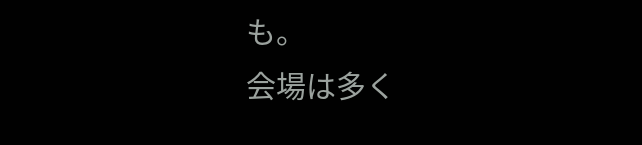も。
会場は多く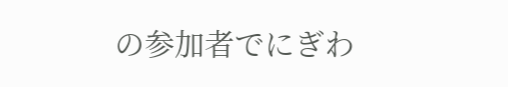の参加者でにぎわ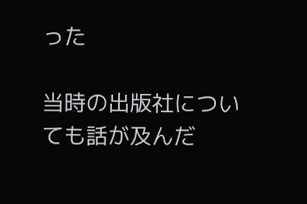った

当時の出版社についても話が及んだ